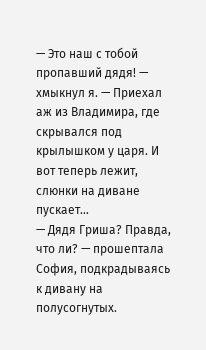— Это наш с тобой пропавший дядя! — хмыкнул я. — Приехал аж из Владимира, где скрывался под крылышком у царя. И вот теперь лежит, слюнки на диване пускает…
— Дядя Гриша? Правда, что ли? — прошептала София, подкрадываясь к дивану на полусогнутых.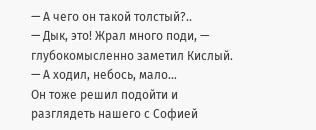— А чего он такой толстый?..
— Дык, это! Жрал много поди, — глубокомысленно заметил Кислый. — А ходил, небось, мало…
Он тоже решил подойти и разглядеть нашего с Софией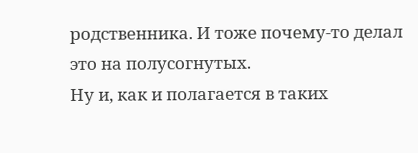родственника. И тоже почему-то делал это на полусогнутых.
Ну и, как и полагается в таких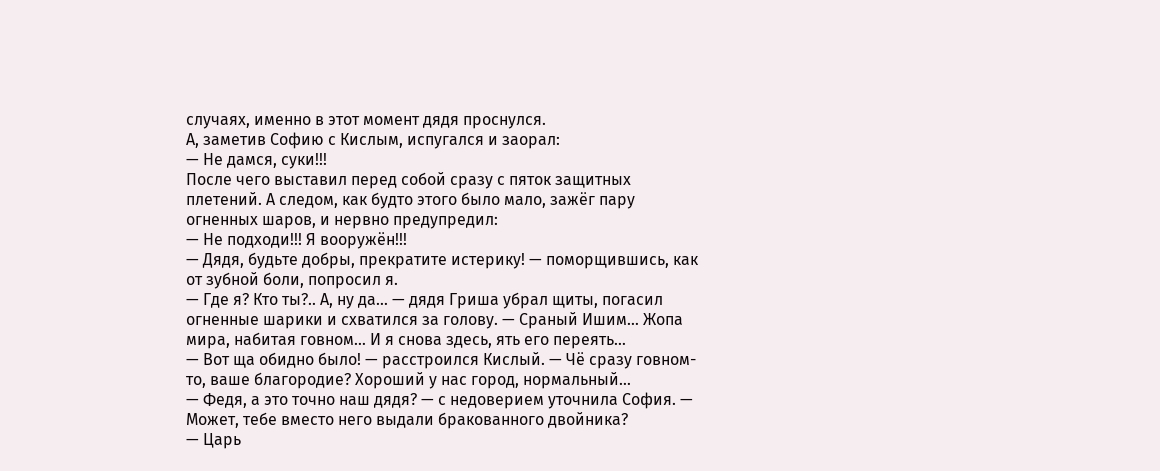случаях, именно в этот момент дядя проснулся.
А, заметив Софию с Кислым, испугался и заорал:
— Не дамся, суки!!!
После чего выставил перед собой сразу с пяток защитных плетений. А следом, как будто этого было мало, зажёг пару огненных шаров, и нервно предупредил:
— Не подходи!!! Я вооружён!!!
— Дядя, будьте добры, прекратите истерику! — поморщившись, как от зубной боли, попросил я.
— Где я? Кто ты?.. А, ну да… — дядя Гриша убрал щиты, погасил огненные шарики и схватился за голову. — Сраный Ишим… Жопа мира, набитая говном… И я снова здесь, ять его переять…
— Вот ща обидно было! — расстроился Кислый. — Чё сразу говном-то, ваше благородие? Хороший у нас город, нормальный…
— Федя, а это точно наш дядя? — с недоверием уточнила София. — Может, тебе вместо него выдали бракованного двойника?
— Царь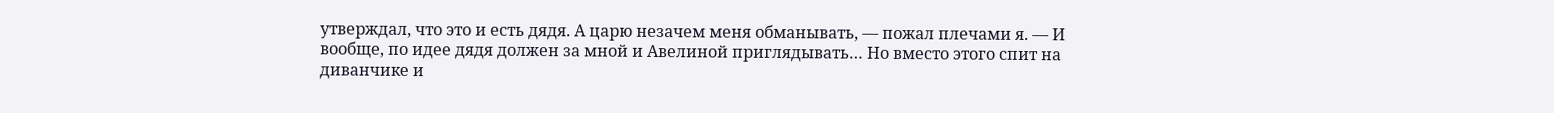утверждал, что это и есть дядя. А царю незачем меня обманывать, — пожал плечами я. — И вообще, по идее дядя должен за мной и Авелиной приглядывать… Но вместо этого спит на диванчике и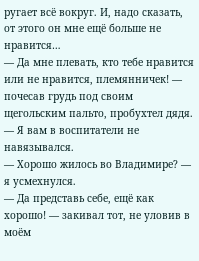ругает всё вокруг. И, надо сказать, от этого он мне ещё больше не нравится…
— Да мне плевать, кто тебе нравится или не нравится, племянничек! — почесав грудь под своим щегольским пальто, пробухтел дядя. — Я вам в воспитатели не навязывался.
— Хорошо жилось во Владимире? — я усмехнулся.
— Да представь себе, ещё как хорошо! — закивал тот, не уловив в моём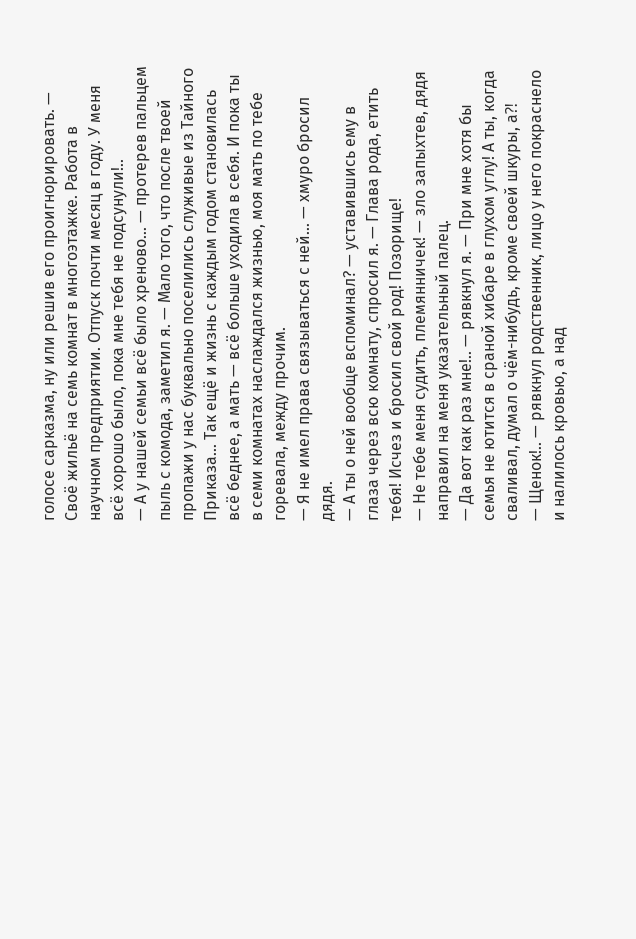голосе сарказма, ну или решив его проигнорировать. — Своё жильё на семь комнат в многоэтажке. Работа в научном предприятии. Отпуск почти месяц в году. У меня всё хорошо было, пока мне тебя не подсунули!..
— А у нашей семьи всё было хреново… — протерев пальцем пыль с комода, заметил я. — Мало того, что после твоей пропажи у нас буквально поселились служивые из Тайного Приказа… Так ещё и жизнь с каждым годом становилась всё беднее, а мать — всё больше уходила в себя. И пока ты в семи комнатах наслаждался жизнью, моя мать по тебе горевала, между прочим.
— Я не имел права связываться с ней… — хмуро бросил дядя.
— А ты о ней вообще вспоминал? — уставившись ему в глаза через всю комнату, спросил я. — Глава рода, етить тебя! Исчез и бросил свой род! Позорище!
— Не тебе меня судить, племянничек! — зло запыхтев, дядя направил на меня указательный палец.
— Да вот как раз мне!.. — рявкнул я. — При мне хотя бы семья не ютится в сраной хибаре в глухом углу! А ты, когда сваливал, думал о чём-нибудь, кроме своей шкуры, а⁈
— Щенок!.. — рявкнул родственник, лицо у него покраснело и налилось кровью, а над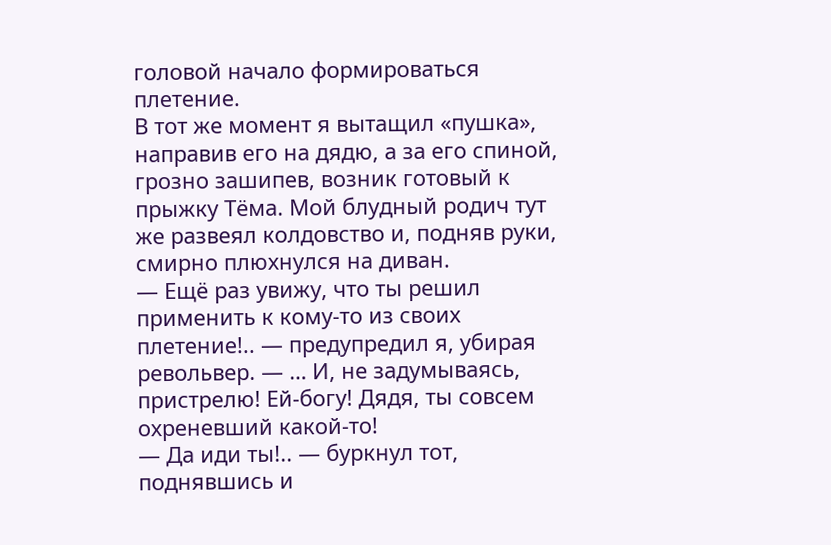головой начало формироваться плетение.
В тот же момент я вытащил «пушка», направив его на дядю, а за его спиной, грозно зашипев, возник готовый к прыжку Тёма. Мой блудный родич тут же развеял колдовство и, подняв руки, смирно плюхнулся на диван.
— Ещё раз увижу, что ты решил применить к кому-то из своих плетение!.. — предупредил я, убирая револьвер. — … И, не задумываясь, пристрелю! Ей-богу! Дядя, ты совсем охреневший какой-то!
— Да иди ты!.. — буркнул тот, поднявшись и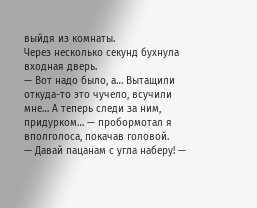выйдя из комнаты.
Через несколько секунд бухнула входная дверь.
— Вот надо было, а… Вытащили откуда-то это чучело, всучили мне… А теперь следи за ним, придурком… — пробормотал я вполголоса, покачав головой.
— Давай пацанам с угла наберу! —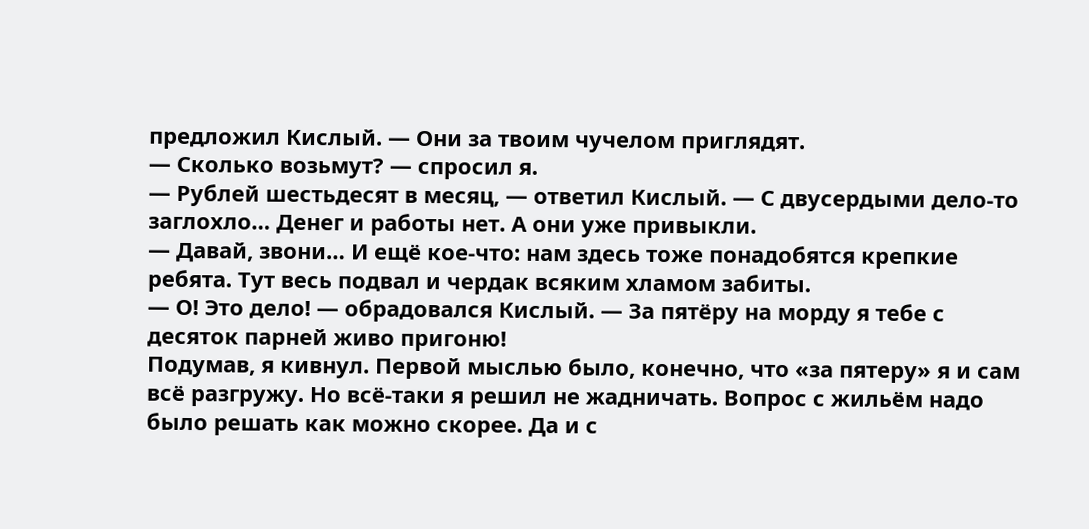предложил Кислый. — Они за твоим чучелом приглядят.
— Сколько возьмут? — спросил я.
— Рублей шестьдесят в месяц, — ответил Кислый. — С двусердыми дело-то заглохло… Денег и работы нет. А они уже привыкли.
— Давай, звони… И ещё кое-что: нам здесь тоже понадобятся крепкие ребята. Тут весь подвал и чердак всяким хламом забиты.
— О! Это дело! — обрадовался Кислый. — За пятёру на морду я тебе с десяток парней живо пригоню!
Подумав, я кивнул. Первой мыслью было, конечно, что «за пятеру» я и сам всё разгружу. Но всё-таки я решил не жадничать. Вопрос с жильём надо было решать как можно скорее. Да и с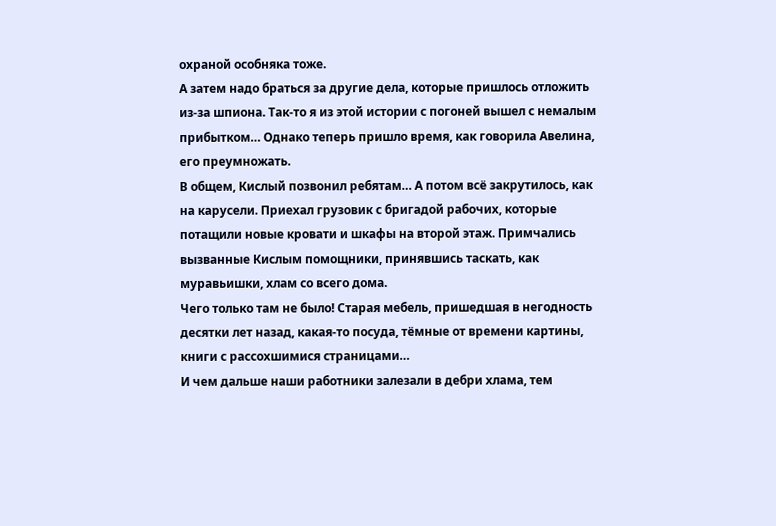охраной особняка тоже.
А затем надо браться за другие дела, которые пришлось отложить из-за шпиона. Так-то я из этой истории с погоней вышел с немалым прибытком… Однако теперь пришло время, как говорила Авелина, его преумножать.
В общем, Кислый позвонил ребятам… А потом всё закрутилось, как на карусели. Приехал грузовик с бригадой рабочих, которые потащили новые кровати и шкафы на второй этаж. Примчались вызванные Кислым помощники, принявшись таскать, как муравьишки, хлам со всего дома.
Чего только там не было! Старая мебель, пришедшая в негодность десятки лет назад, какая-то посуда, тёмные от времени картины, книги с рассохшимися страницами…
И чем дальше наши работники залезали в дебри хлама, тем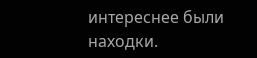интереснее были находки.